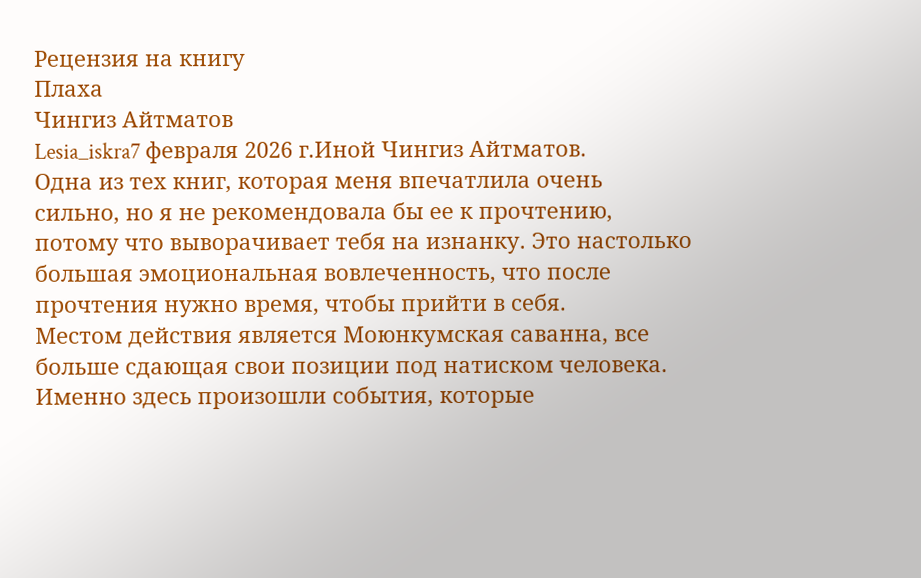Рецензия на книгу
Плаха
Чингиз Айтматов
Lesia_iskra7 февраля 2026 г.Иной Чингиз Айтматов.
Одна из тех книг, которая меня впечатлила очень сильно, но я не рекомендовала бы ее к прочтению, потому что выворачивает тебя на изнанку. Это настолько большая эмоциональная вовлеченность, что после прочтения нужно время, чтобы прийти в себя.
Местом действия является Моюнкумская саванна, все больше сдающая свои позиции под натиском человека. Именно здесь произошли события, которые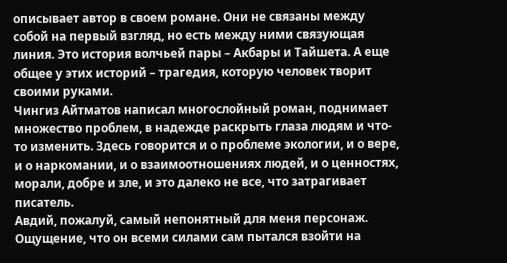описывает автор в своем романе. Они не связаны между собой на первый взгляд, но есть между ними связующая линия. Это история волчьей пары – Акбары и Тайшета. А еще общее у этих историй – трагедия, которую человек творит своими руками.
Чингиз Айтматов написал многослойный роман, поднимает множество проблем, в надежде раскрыть глаза людям и что-то изменить. Здесь говорится и о проблеме экологии, и о вере, и о наркомании, и о взаимоотношениях людей, и о ценностях, морали, добре и зле, и это далеко не все, что затрагивает писатель.
Авдий, пожалуй, самый непонятный для меня персонаж. Ощущение, что он всеми силами сам пытался взойти на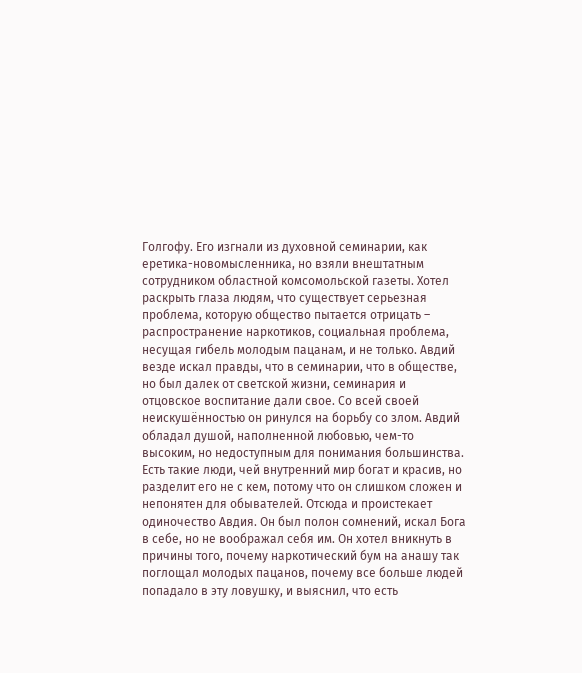Голгофу. Его изгнали из духовной семинарии, как еретика-новомысленника, но взяли внештатным сотрудником областной комсомольской газеты. Хотел раскрыть глаза людям, что существует серьезная проблема, которую общество пытается отрицать – распространение наркотиков, социальная проблема, несущая гибель молодым пацанам, и не только. Авдий везде искал правды, что в семинарии, что в обществе, но был далек от светской жизни, семинария и отцовское воспитание дали свое. Со всей своей неискушённостью он ринулся на борьбу со злом. Авдий обладал душой, наполненной любовью, чем-то высоким, но недоступным для понимания большинства. Есть такие люди, чей внутренний мир богат и красив, но разделит его не с кем, потому что он слишком сложен и непонятен для обывателей. Отсюда и проистекает одиночество Авдия. Он был полон сомнений, искал Бога в себе, но не воображал себя им. Он хотел вникнуть в причины того, почему наркотический бум на анашу так поглощал молодых пацанов, почему все больше людей попадало в эту ловушку, и выяснил, что есть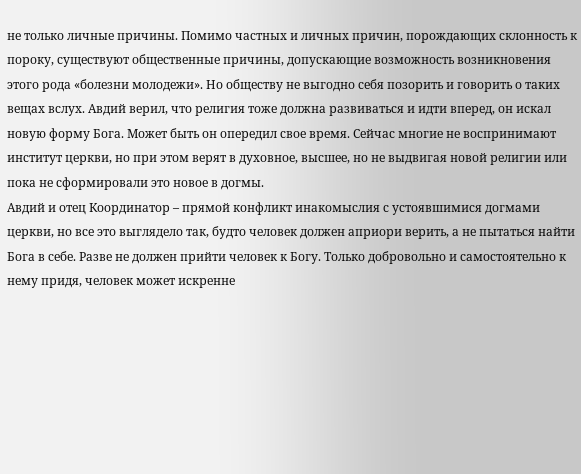не только личные причины. Помимо частных и личных причин, порождающих склонность к пороку, существуют общественные причины, допускающие возможность возникновения этого рода «болезни молодежи». Но обществу не выгодно себя позорить и говорить о таких вещах вслух. Авдий верил, что религия тоже должна развиваться и идти вперед, он искал новую форму Бога. Может быть он опередил свое время. Сейчас многие не воспринимают институт церкви, но при этом верят в духовное, высшее, но не выдвигая новой религии или пока не сформировали это новое в догмы.
Авдий и отец Координатор – прямой конфликт инакомыслия с устоявшимися догмами церкви, но все это выглядело так, будто человек должен априори верить, а не пытаться найти Бога в себе. Разве не должен прийти человек к Богу. Только добровольно и самостоятельно к нему придя, человек может искренне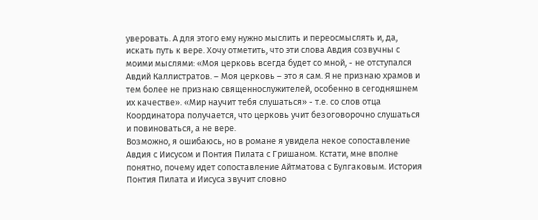уверовать. А для этого ему нужно мыслить и переосмыслять и, да, искать путь к вере. Хочу отметить, что эти слова Авдия созвучны с моими мыслями: «Моя церковь всегда будет со мной, - не отступался Авдий Каллистратов. – Моя церковь – это я сам. Я не признаю храмов и тем более не признаю священнослужителей, особенно в сегодняшнем их качестве». «Мир научит тебя слушаться» - т.е. со слов отца Координатора получается, что церковь учит безоговорочно слушаться и повиноваться, а не вере.
Возможно, я ошибаюсь, но в романе я увидела некое сопоставление Авдия с Иисусом и Понтия Пилата с Гришаном. Кстати, мне вполне понятно, почему идет сопоставление Айтматова с Булгаковым. История Понтия Пилата и Иисуса звучит словно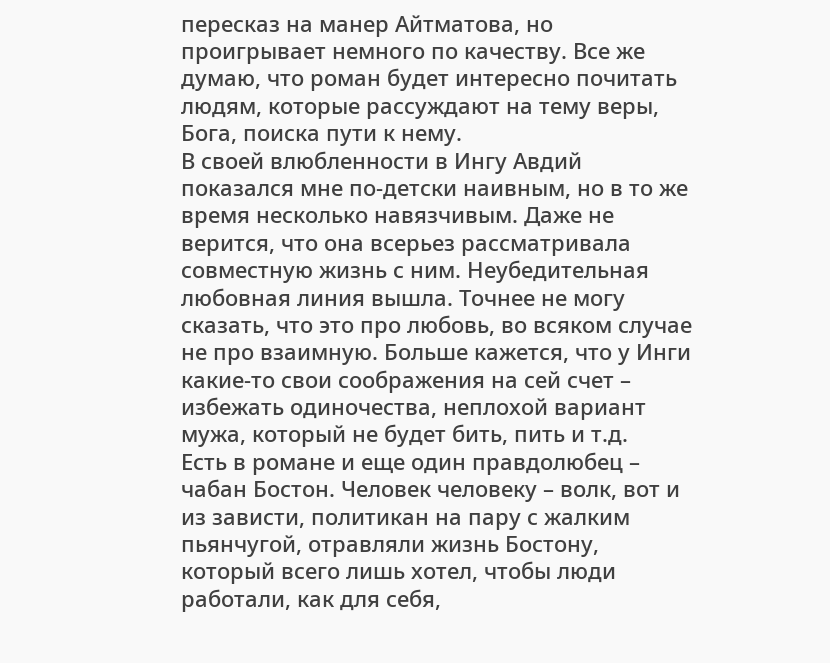пересказ на манер Айтматова, но проигрывает немного по качеству. Все же думаю, что роман будет интересно почитать людям, которые рассуждают на тему веры, Бога, поиска пути к нему.
В своей влюбленности в Ингу Авдий показался мне по-детски наивным, но в то же время несколько навязчивым. Даже не верится, что она всерьез рассматривала совместную жизнь с ним. Неубедительная любовная линия вышла. Точнее не могу сказать, что это про любовь, во всяком случае не про взаимную. Больше кажется, что у Инги какие-то свои соображения на сей счет – избежать одиночества, неплохой вариант мужа, который не будет бить, пить и т.д.
Есть в романе и еще один правдолюбец – чабан Бостон. Человек человеку – волк, вот и из зависти, политикан на пару с жалким пьянчугой, отравляли жизнь Бостону, который всего лишь хотел, чтобы люди работали, как для себя,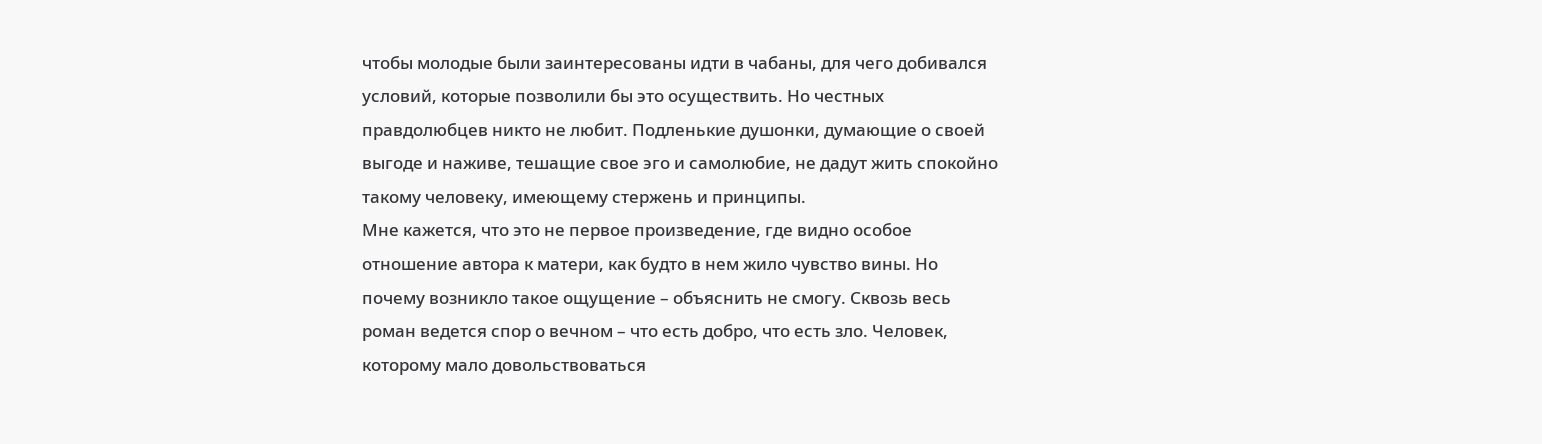чтобы молодые были заинтересованы идти в чабаны, для чего добивался условий, которые позволили бы это осуществить. Но честных правдолюбцев никто не любит. Подленькие душонки, думающие о своей выгоде и наживе, тешащие свое эго и самолюбие, не дадут жить спокойно такому человеку, имеющему стержень и принципы.
Мне кажется, что это не первое произведение, где видно особое отношение автора к матери, как будто в нем жило чувство вины. Но почему возникло такое ощущение – объяснить не смогу. Сквозь весь роман ведется спор о вечном – что есть добро, что есть зло. Человек, которому мало довольствоваться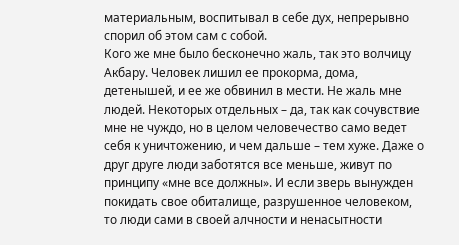материальным, воспитывал в себе дух, непрерывно спорил об этом сам с собой.
Кого же мне было бесконечно жаль, так это волчицу Акбару. Человек лишил ее прокорма, дома, детенышей, и ее же обвинил в мести. Не жаль мне людей. Некоторых отдельных – да, так как сочувствие мне не чуждо, но в целом человечество само ведет себя к уничтожению, и чем дальше – тем хуже. Даже о друг друге люди заботятся все меньше, живут по принципу «мне все должны». И если зверь вынужден покидать свое обиталище, разрушенное человеком, то люди сами в своей алчности и ненасытности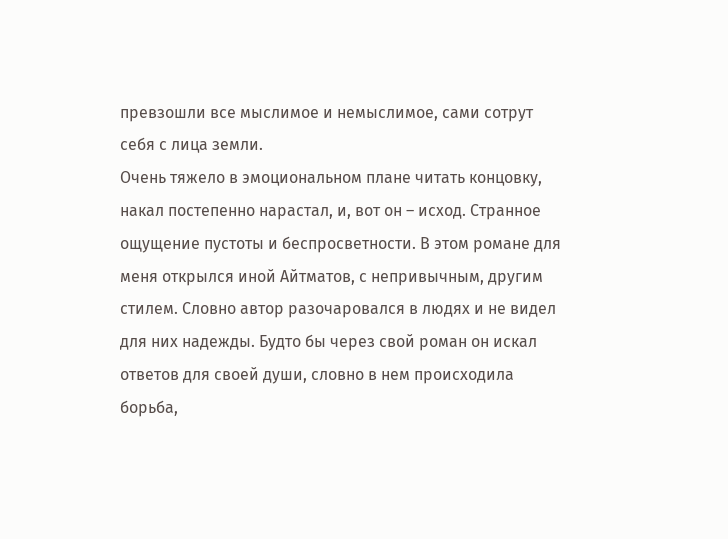превзошли все мыслимое и немыслимое, сами сотрут себя с лица земли.
Очень тяжело в эмоциональном плане читать концовку, накал постепенно нарастал, и, вот он – исход. Странное ощущение пустоты и беспросветности. В этом романе для меня открылся иной Айтматов, с непривычным, другим стилем. Словно автор разочаровался в людях и не видел для них надежды. Будто бы через свой роман он искал ответов для своей души, словно в нем происходила борьба,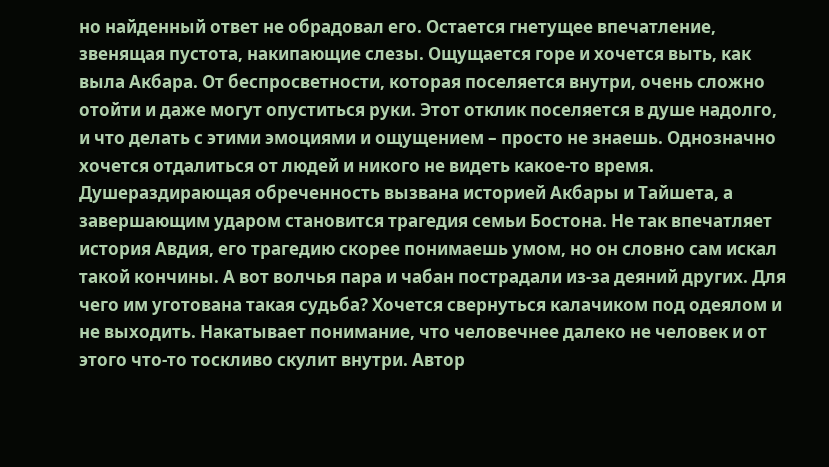но найденный ответ не обрадовал его. Остается гнетущее впечатление, звенящая пустота, накипающие слезы. Ощущается горе и хочется выть, как выла Акбара. От беспросветности, которая поселяется внутри, очень сложно отойти и даже могут опуститься руки. Этот отклик поселяется в душе надолго, и что делать с этими эмоциями и ощущением – просто не знаешь. Однозначно хочется отдалиться от людей и никого не видеть какое-то время.
Душераздирающая обреченность вызвана историей Акбары и Тайшета, а завершающим ударом становится трагедия семьи Бостона. Не так впечатляет история Авдия, его трагедию скорее понимаешь умом, но он словно сам искал такой кончины. А вот волчья пара и чабан пострадали из-за деяний других. Для чего им уготована такая судьба? Хочется свернуться калачиком под одеялом и не выходить. Накатывает понимание, что человечнее далеко не человек и от этого что-то тоскливо скулит внутри. Автор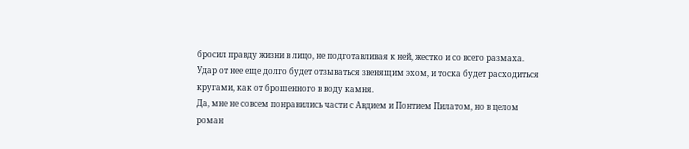бросил правду жизни в лицо, не подготавливая к ней, жестко и со всего размаха. Удар от нее еще долго будет отзываться звенящим эхом, и тоска будет расходиться кругами, как от брошенного в воду камня.
Да, мне не совсем понравились части с Авдием и Понтием Пилатом, но в целом роман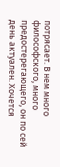потрясает. В нем много философского, много предостерегающего, он по сей день актуален. Хочется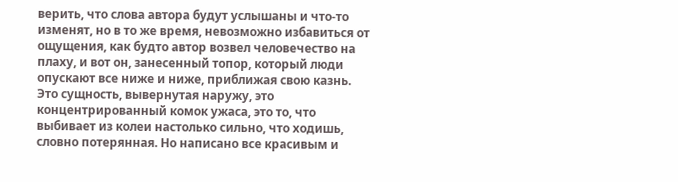верить, что слова автора будут услышаны и что-то изменят, но в то же время, невозможно избавиться от ощущения, как будто автор возвел человечество на плаху, и вот он, занесенный топор, который люди опускают все ниже и ниже, приближая свою казнь. Это сущность, вывернутая наружу, это концентрированный комок ужаса, это то, что выбивает из колеи настолько сильно, что ходишь, словно потерянная. Но написано все красивым и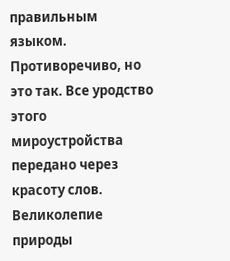правильным языком. Противоречиво, но это так. Все уродство этого мироустройства передано через красоту слов. Великолепие природы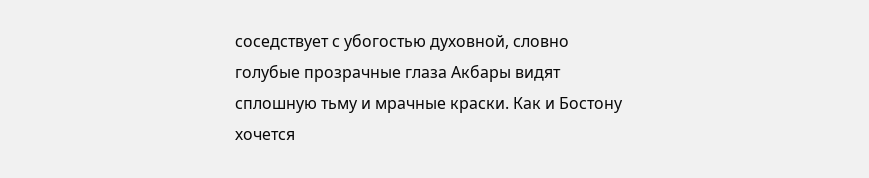соседствует с убогостью духовной, словно голубые прозрачные глаза Акбары видят сплошную тьму и мрачные краски. Как и Бостону хочется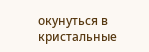окунуться в кристальные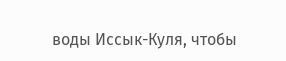воды Иссык-Куля, чтобы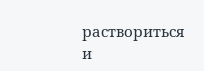раствориться и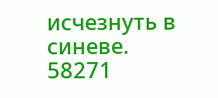исчезнуть в синеве.
58271